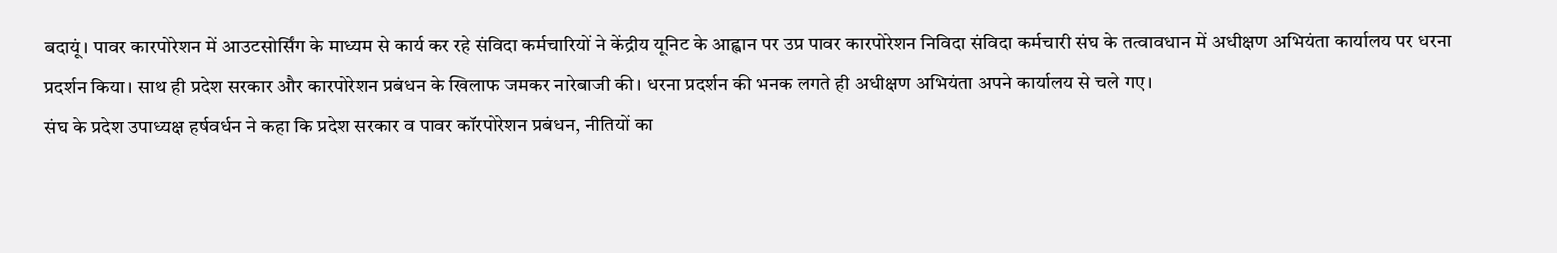बदायूं। पावर कारपोरेशन में आउटसोर्सिंग के माध्यम से कार्य कर रहे संविदा कर्मचारियों ने केंद्रीय यूनिट के आह्वान पर उप्र पावर कारपोरेशन निविदा संविदा कर्मचारी संघ के तत्वावधान में अधीक्षण अभियंता कार्यालय पर धरना प्रदर्शन किया। साथ ही प्रदेश सरकार और कारपोरेशन प्रबंधन के खिलाफ जमकर नारेबाजी की। धरना प्रदर्शन की भनक लगते ही अधीक्षण अभियंता अपने कार्यालय से चले गए।
संघ के प्रदेश उपाध्यक्ष हर्षवर्धन ने कहा कि प्रदेश सरकार व पावर कॉरपोरेशन प्रबंधन, नीतियों का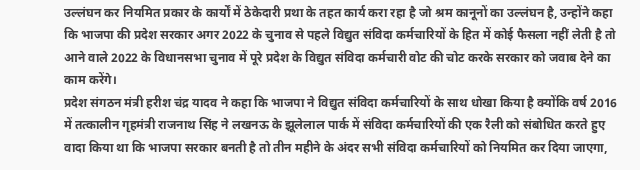उल्लंघन कर नियमित प्रकार के कार्यों में ठेकेदारी प्रथा के तहत कार्य करा रहा है जो श्रम कानूनों का उल्लंघन है, उन्होंने कहा कि भाजपा की प्रदेश सरकार अगर 2022 के चुनाव से पहले विद्युत संविदा कर्मचारियों के हित में कोई फैसला नहीं लेती है तो आने वाले 2022 के विधानसभा चुनाव में पूरे प्रदेश के विद्युत संविदा कर्मचारी वोट की चोट करके सरकार को जवाब देने का काम करेंगे।
प्रदेश संगठन मंत्री हरीश चंद्र यादव ने कहा कि भाजपा ने विद्युत संविदा कर्मचारियों के साथ धोखा किया है क्योंकि वर्ष 2016 में तत्कालीन गृहमंत्री राजनाथ सिंह ने लखनऊ के झूलेलाल पार्क में संविदा कर्मचारियों की एक रैली को संबोधित करते हुए वादा किया था कि भाजपा सरकार बनती है तो तीन महीने के अंदर सभी संविदा कर्मचारियों को नियमित कर दिया जाएगा,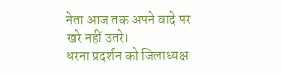नेता आज तक अपने वादे पर खरे नहीं उतरे।
धरना प्रदर्शन को जिलाध्यक्ष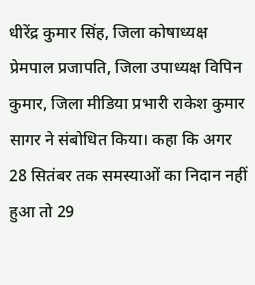धीरेंद्र कुमार सिंह, जिला कोषाध्यक्ष प्रेमपाल प्रजापति, जिला उपाध्यक्ष विपिन कुमार, जिला मीडिया प्रभारी राकेश कुमार सागर ने संबोधित किया। कहा कि अगर 28 सितंबर तक समस्याओं का निदान नहीं हुआ तो 29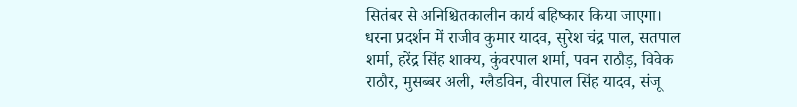सितंबर से अनिश्चितकालीन कार्य बहिष्कार किया जाएगा। धरना प्रदर्शन में राजीव कुमार यादव, सुरेश चंद्र पाल, सतपाल शर्मा, हरेंद्र सिंह शाक्य, कुंवरपाल शर्मा, पवन राठौड़, विवेक राठौर, मुसब्बर अली, ग्लैडविन, वीरपाल सिंह यादव, संजू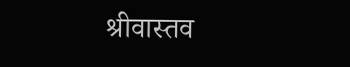श्रीवास्तव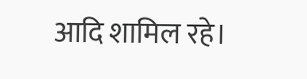आदि शामिल रहे।